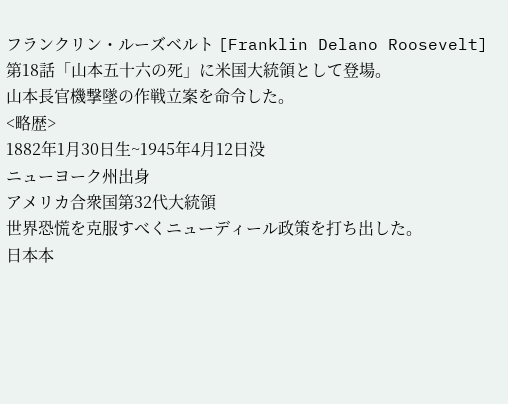フランクリン・ルーズベルト [Franklin Delano Roosevelt]
第18話「山本五十六の死」に米国大統領として登場。
山本長官機撃墜の作戦立案を命令した。
<略歴>
1882年1月30日生~1945年4月12日没
ニューヨーク州出身
アメリカ合衆国第32代大統領
世界恐慌を克服すべくニューディール政策を打ち出した。
日本本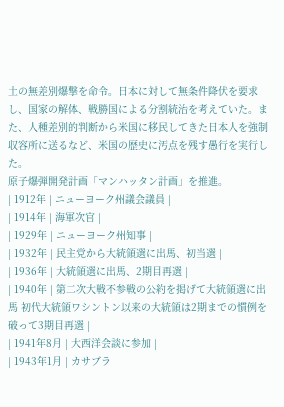土の無差別爆撃を命令。日本に対して無条件降伏を要求し、国家の解体、戦勝国による分割統治を考えていた。また、人種差別的判断から米国に移民してきた日本人を強制収容所に送るなど、米国の歴史に汚点を残す愚行を実行した。
原子爆弾開発計画「マンハッタン計画」を推進。
| 1912年 | ニューヨーク州議会議員 |
| 1914年 | 海軍次官 |
| 1929年 | ニューヨーク州知事 |
| 1932年 | 民主党から大統領選に出馬、初当選 |
| 1936年 | 大統領選に出馬、2期目再選 |
| 1940年 | 第二次大戦不参戦の公約を掲げて大統領選に出馬 初代大統領ワシントン以来の大統領は2期までの慣例を破って3期目再選 |
| 1941年8月 | 大西洋会談に参加 |
| 1943年1月 | カサブラ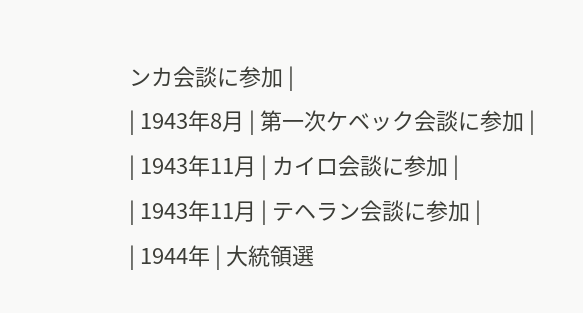ンカ会談に参加 |
| 1943年8月 | 第一次ケベック会談に参加 |
| 1943年11月 | カイロ会談に参加 |
| 1943年11月 | テヘラン会談に参加 |
| 1944年 | 大統領選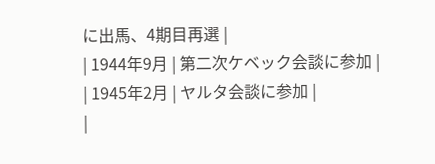に出馬、4期目再選 |
| 1944年9月 | 第二次ケベック会談に参加 |
| 1945年2月 | ヤルタ会談に参加 |
|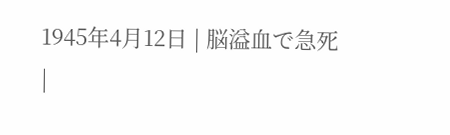1945年4月12日 | 脳溢血で急死 |